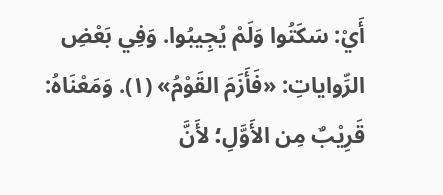أَيْ: سَكَتُوا وَلَمْ يُجِيبُوا. وَفِي بَعْضِ الرِّواياتِ: «فَأَزَمَ القَوْمُ» (١). وَمَعْنَاهُ: قَرِيْبٌ مِن الأَوَّلِ؛ لأَنَّ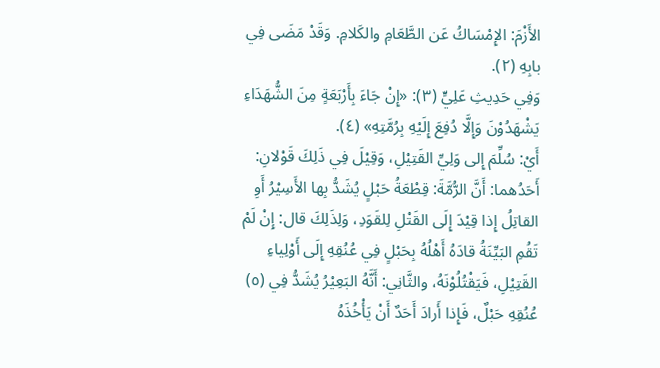الأَزْمَ: الإِمْسَاكُ عَن الطَّعَامِ والكَلامِ. وَقَدْ مَضَى فِي بابِهِ (٢).
وَفِي حَدِيثِ عَلِيٍّ (٣): «إِنْ جَاءَ بِأَرْبَعَةٍ مِنَ الشُّهَدَاءِ يَشْهَدُوْنَ وَإِلَّا دُفِعَ إِلَيْهِ بِرُمَّتِهِ» (٤).
أَيْ: سُلِّمَ إِلى وَلِيِّ القَتِيْلِ، وَقِيْلَ فِي ذَلِكَ قَوْلانِ: أَحَدُهما: أَنَّ الرُّمَّةَ: قِطْعَةُ حَبْلٍ يُشَدُّ بِها الأَسِيْرُ أَوِ القاتِلُ إِذا قِيْدَ إِلَى القَتْلِ لِلقَوَدِ، وَلِذَلِكَ قال: إِنْ لَمْ تَقُمِ البَيِّنَةُ قادَهُ أَهْلُهُ بِحَبْلٍ فِي عُنُقِهِ إِلَى أَوْلِياءِ القَتِيْلِ، فَيَقْتُلُوْنَهُ، والثَّانِي: أَنَّهُ البَعِيْرُ يُشَدُّ فِي (٥) عُنُقِهِ حَبْلٌ، فَإِذا أَرادَ أَحَدٌ أَنْ يَأْخُذَهُ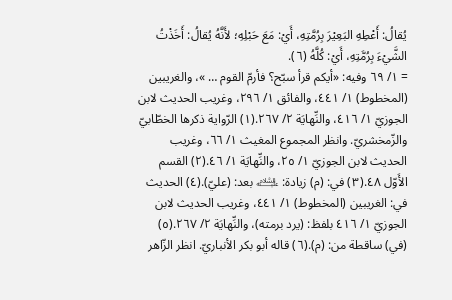يُقالُ: أَعْطِهِ البَعِيْرَ بِرُمَّتِهِ، أَيْ: مَعَ حَبْلِهِ؛ لأَنَّهُ يُقالُ: أَخَذْتُ الشَّيْءَ بِرُمَّتِهِ، أَيْ: كُلَّهُ (٦).
= ١/ ٦٩ وفيه: «أيكم قرأ سبّح؟ فأرمّ القوم … »، والغريبين (المخطوط) ١/ ٤٤١، والفائق ١/ ٢٩٦، وغريب الحديث لابن الجوزيّ ١/ ٤١٦، والنِّهايَة ٢/ ٢٦٧.(١) الرّواية ذكرها الخطّابيّ والزّمخشريّ. وانظر المجموع المغيث ١/ ٦٦، وغريب الحديث لابن الجوزيّ ١/ ٢٥، والنِّهايَة ١/ ٤٦.(٢) القسم الأَوّل ٤٨.(٣) في: (م) زيادة: ﵇ بعد: (عليّ).(٤) الحديث في: الغريبين (المخطوط) ١/ ٤٤١، وغريب الحديث لابن الجوزيّ ١/ ٤١٦ بلفظ: (يرد برمته)، والنِّهايَة ٢/ ٢٦٧.(٥) (في) ساقطة من: (م).(٦) قاله أبو بكر الأنباريّ. انظر الزّاهر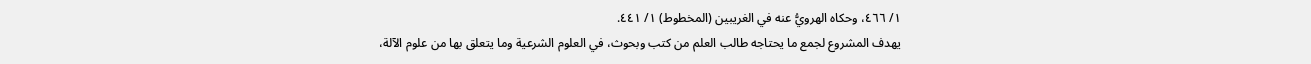١/ ٤٦٦، وحكاه الهرويُّ عنه في الغريبين (المخطوط) ١/ ٤٤١.
يهدف المشروع لجمع ما يحتاجه طالب العلم من كتب وبحوث، في العلوم الشرعية وما يتعلق بها من علوم الآلة،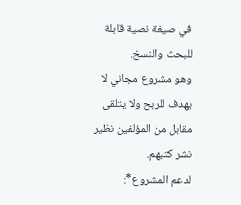في صيغة نصية قابلة للبحث والنسخ.
وهو مشروع مجاني لا يهدف للربح ولا يتلقى مقابل من المؤلفين نظير نشر كتبهم.
لدعم المشروع*: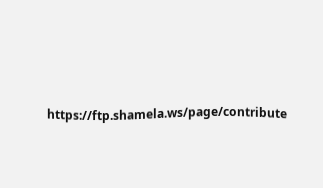https://ftp.shamela.ws/page/contribute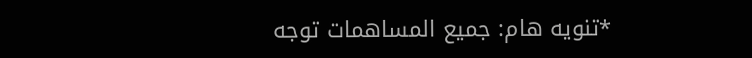*تنويه هام: جميع المساهمات توجه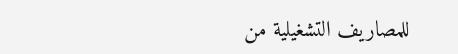للمصاريف التشغيلية من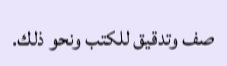صف وتدقيق للكتب ونحو ذلك.